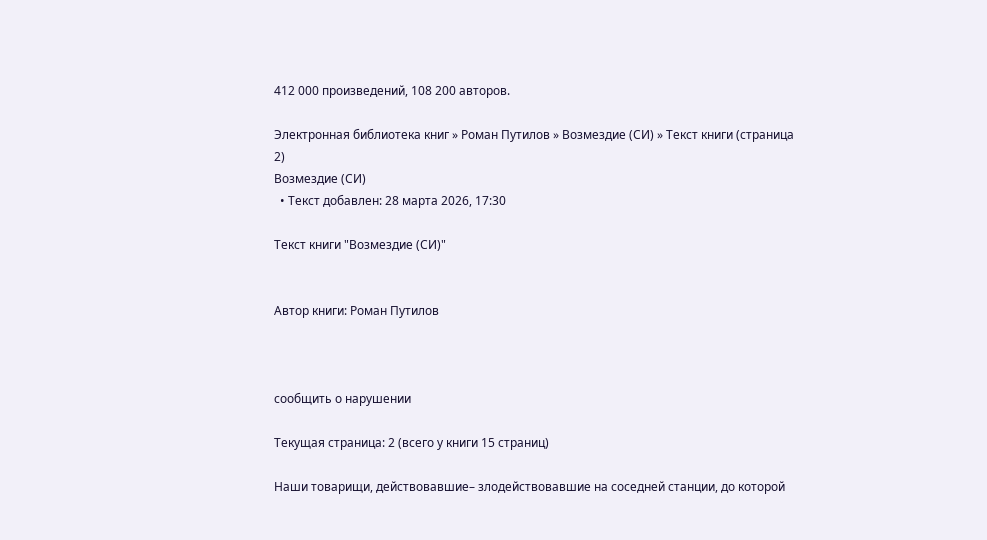412 000 произведений, 108 200 авторов.

Электронная библиотека книг » Роман Путилов » Возмездие (СИ) » Текст книги (страница 2)
Возмездие (СИ)
  • Текст добавлен: 28 марта 2026, 17:30

Текст книги "Возмездие (СИ)"


Автор книги: Роман Путилов



сообщить о нарушении

Текущая страница: 2 (всего у книги 15 страниц)

Наши товарищи, действовавшие– злодействовавшие на соседней станции, до которой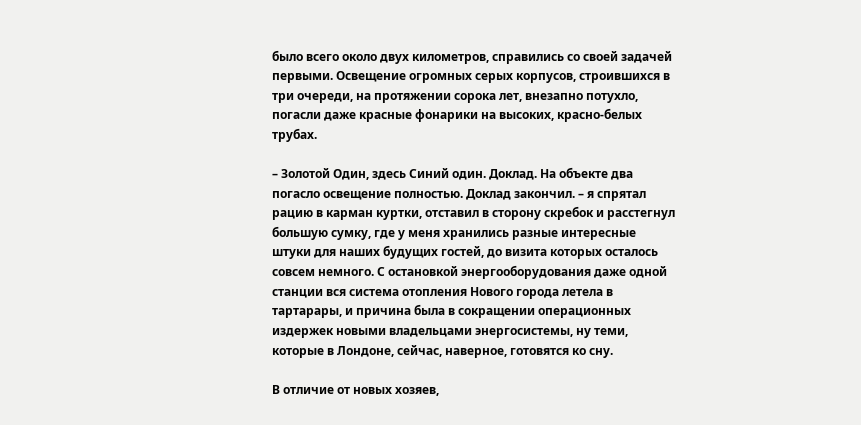было всего около двух километров, справились со своей задачей первыми. Освещение огромных серых корпусов, строившихся в три очереди, на протяжении сорока лет, внезапно потухло, погасли даже красные фонарики на высоких, красно-белых трубах.

– Золотой Один, здесь Синий один. Доклад. На объекте два погасло освещение полностью. Доклад закончил. – я спрятал рацию в карман куртки, отставил в сторону скребок и расстегнул большую сумку, где у меня хранились разные интересные штуки для наших будущих гостей, до визита которых осталось совсем немного. С остановкой энергооборудования даже одной станции вся система отопления Нового города летела в тартарары, и причина была в сокращении операционных издержек новыми владельцами энергосистемы, ну теми, которые в Лондоне, сейчас, наверное, готовятся ко сну.

В отличие от новых хозяев,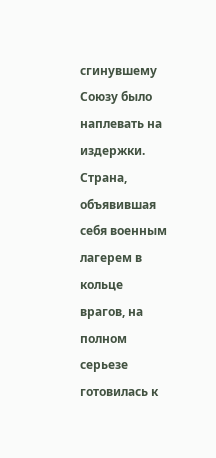сгинувшему Союзу было наплевать на издержки. Страна, объявившая себя военным лагерем в кольце врагов, на полном серьезе готовилась к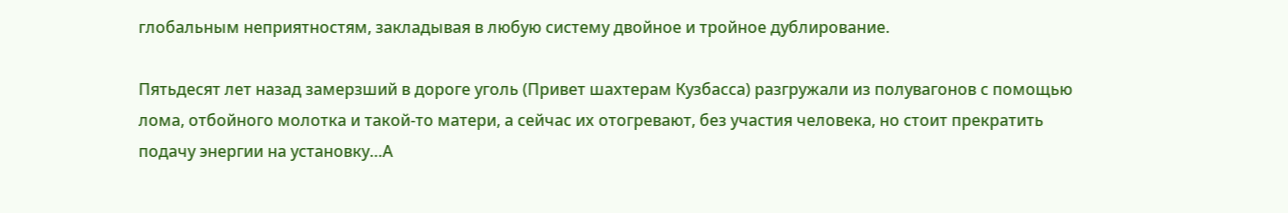глобальным неприятностям, закладывая в любую систему двойное и тройное дублирование.

Пятьдесят лет назад замерзший в дороге уголь (Привет шахтерам Кузбасса) разгружали из полувагонов с помощью лома, отбойного молотка и такой-то матери, а сейчас их отогревают, без участия человека, но стоит прекратить подачу энергии на установку…А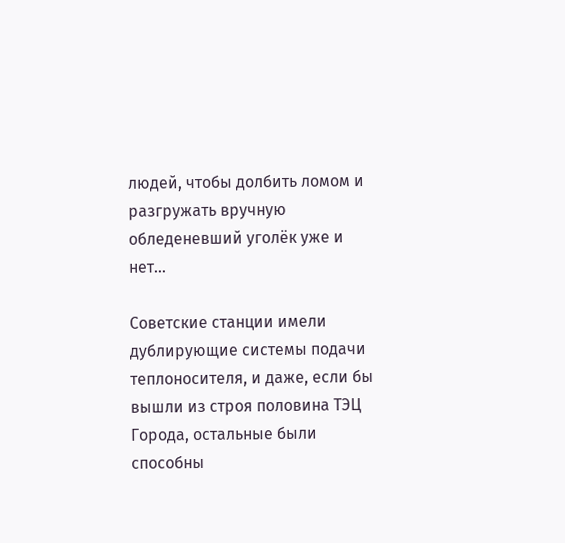людей, чтобы долбить ломом и разгружать вручную обледеневший уголёк уже и нет…

Советские станции имели дублирующие системы подачи теплоносителя, и даже, если бы вышли из строя половина ТЭЦ Города, остальные были способны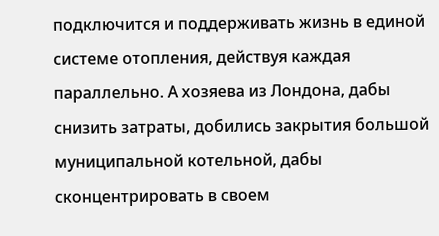подключится и поддерживать жизнь в единой системе отопления, действуя каждая параллельно. А хозяева из Лондона, дабы снизить затраты, добились закрытия большой муниципальной котельной, дабы сконцентрировать в своем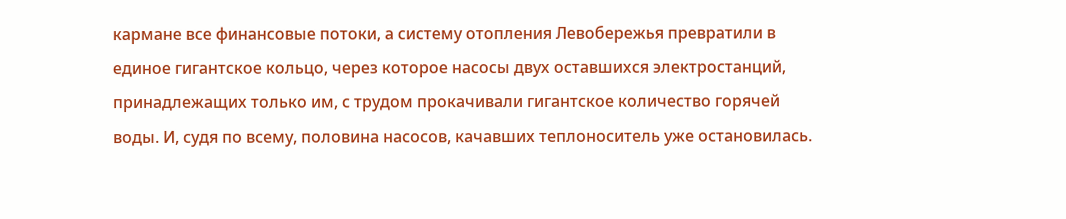кармане все финансовые потоки, а систему отопления Левобережья превратили в единое гигантское кольцо, через которое насосы двух оставшихся электростанций, принадлежащих только им, с трудом прокачивали гигантское количество горячей воды. И, судя по всему, половина насосов, качавших теплоноситель уже остановилась.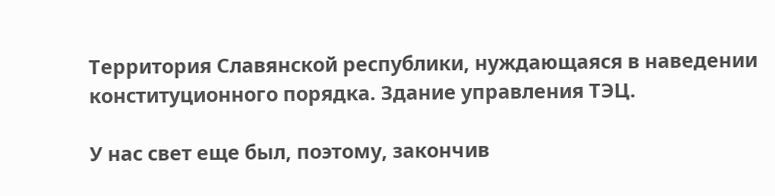Территория Славянской республики, нуждающаяся в наведении конституционного порядка. Здание управления ТЭЦ.

У нас свет еще был, поэтому, закончив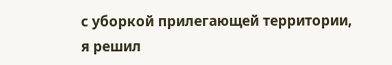с уборкой прилегающей территории, я решил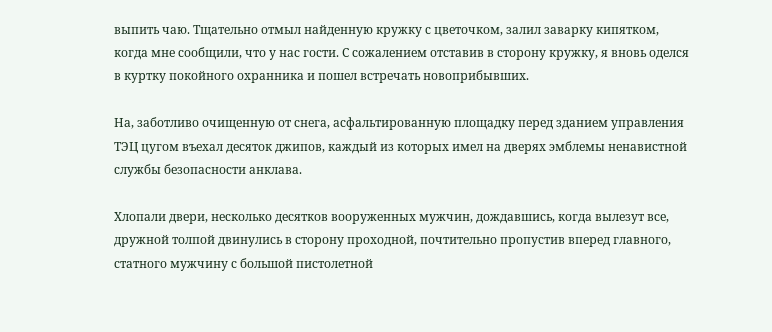выпить чаю. Тщательно отмыл найденную кружку с цветочком, залил заварку кипятком, когда мне сообщили, что у нас гости. С сожалением отставив в сторону кружку, я вновь оделся в куртку покойного охранника и пошел встречать новоприбывших.

На, заботливо очищенную от снега, асфальтированную площадку перед зданием управления ТЭЦ цугом въехал десяток джипов, каждый из которых имел на дверях эмблемы ненавистной службы безопасности анклава.

Хлопали двери, несколько десятков вооруженных мужчин, дождавшись, когда вылезут все, дружной толпой двинулись в сторону проходной, почтительно пропустив вперед главного, статного мужчину с большой пистолетной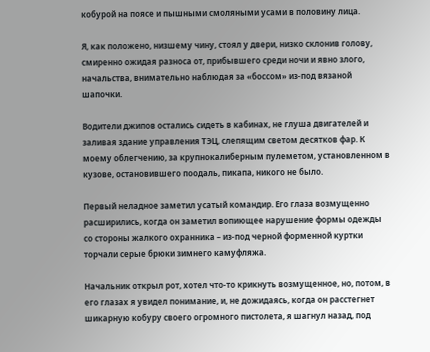кобурой на поясе и пышными смоляными усами в половину лица.

Я, как положено, низшему чину, стоял у двери, низко склонив голову, смиренно ожидая разноса от, прибывшего среди ночи и явно злого, начальства, внимательно наблюдая за «боссом» из-под вязаной шапочки.

Водители джипов остались сидеть в кабинах, не глуша двигателей и заливая здание управления ТЭЦ, слепящим светом десятков фар. К моему облегчению, за крупнокалиберным пулеметом, установленном в кузове, остановившего поодаль, пикапа, никого не было.

Первый неладное заметил усатый командир. Его глаза возмущенно расширились, когда он заметил вопиющее нарушение формы одежды со стороны жалкого охранника – из-под черной форменной куртки торчали серые брюки зимнего камуфляжа.

Начальник открыл рот, хотел что-то крикнуть возмущенное, но, потом, в его глазах я увидел понимание, и, не дожидаясь, когда он расстегнет шикарную кобуру своего огромного пистолета, я шагнул назад, под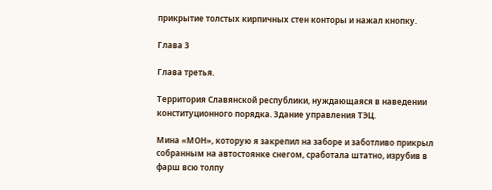прикрытие толстых кирпичных стен конторы и нажал кнопку.

Глава 3

Глава третья.

Территория Славянской республики, нуждающаяся в наведении конституционного порядка. Здание управления ТЭЦ.

Мина «МОН», которую я закрепил на заборе и заботливо прикрыл собранным на автостоянке снегом, сработала штатно, изрубив в фарш всю толпу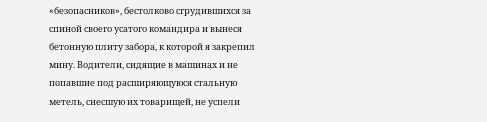«безопасников», бестолково сгрудившихся за спиной своего усатого командира и вынеся бетонную плиту забора, к которой я закрепил мину. Водители, сидящие в машинах и не попавшие под расширяющуюся стальную метель, снесшую их товарищей, не успели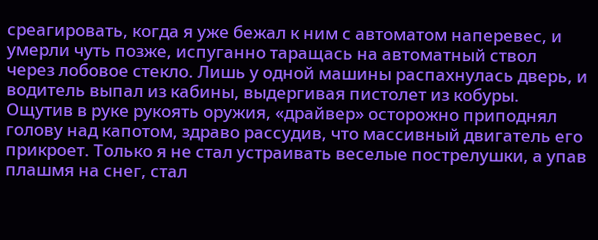среагировать, когда я уже бежал к ним с автоматом наперевес, и умерли чуть позже, испуганно таращась на автоматный ствол через лобовое стекло. Лишь у одной машины распахнулась дверь, и водитель выпал из кабины, выдергивая пистолет из кобуры. Ощутив в руке рукоять оружия, «драйвер» осторожно приподнял голову над капотом, здраво рассудив, что массивный двигатель его прикроет. Только я не стал устраивать веселые пострелушки, а упав плашмя на снег, стал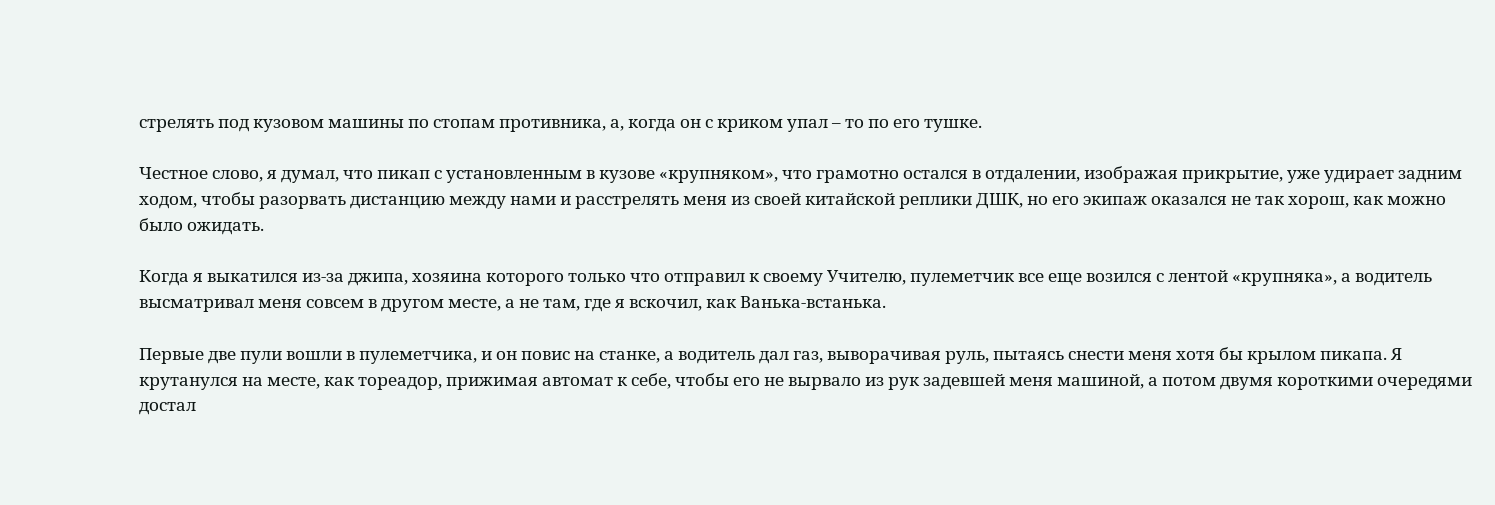стрелять под кузовом машины по стопам противника, а, когда он с криком упал – то по его тушке.

Честное слово, я думал, что пикап с установленным в кузове «крупняком», что грамотно остался в отдалении, изображая прикрытие, уже удирает задним ходом, чтобы разорвать дистанцию между нами и расстрелять меня из своей китайской реплики ДШК, но его экипаж оказался не так хорош, как можно было ожидать.

Когда я выкатился из-за джипа, хозяина которого только что отправил к своему Учителю, пулеметчик все еще возился с лентой «крупняка», а водитель высматривал меня совсем в другом месте, а не там, где я вскочил, как Ванька-встанька.

Первые две пули вошли в пулеметчика, и он повис на станке, а водитель дал газ, выворачивая руль, пытаясь снести меня хотя бы крылом пикапа. Я крутанулся на месте, как тореадор, прижимая автомат к себе, чтобы его не вырвало из рук задевшей меня машиной, а потом двумя короткими очередями достал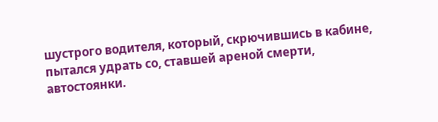шустрого водителя, который, скрючившись в кабине, пытался удрать со, ставшей ареной смерти, автостоянки.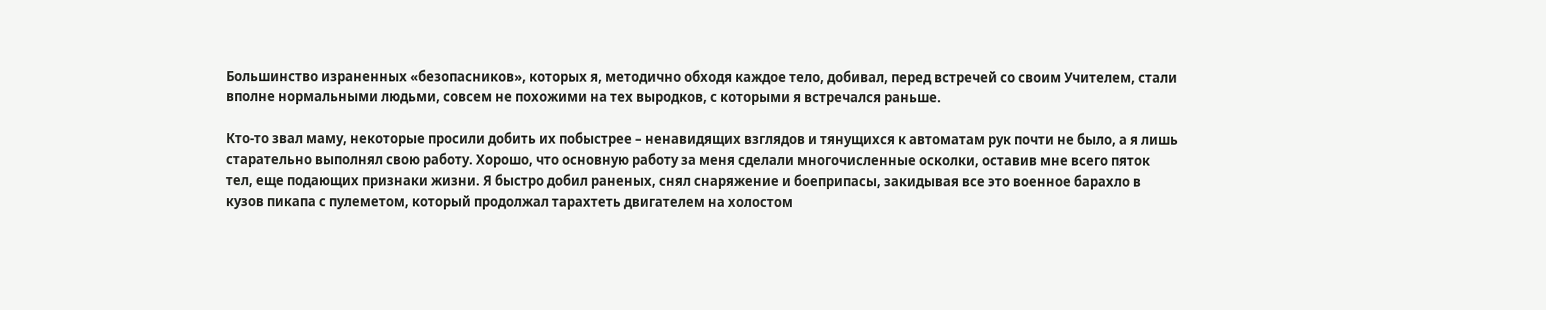Большинство израненных «безопасников», которых я, методично обходя каждое тело, добивал, перед встречей со своим Учителем, стали вполне нормальными людьми, совсем не похожими на тех выродков, с которыми я встречался раньше.

Кто-то звал маму, некоторые просили добить их побыстрее – ненавидящих взглядов и тянущихся к автоматам рук почти не было, а я лишь старательно выполнял свою работу. Хорошо, что основную работу за меня сделали многочисленные осколки, оставив мне всего пяток тел, еще подающих признаки жизни. Я быстро добил раненых, снял снаряжение и боеприпасы, закидывая все это военное барахло в кузов пикапа с пулеметом, который продолжал тарахтеть двигателем на холостом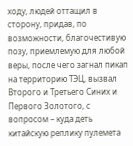ходу, людей оттащил в сторону, придав, по возможности, благочестивую позу, приемлемую для любой веры, после чего загнал пикап на территорию ТЭЦ, вызвал Второго и Третьего Синих и Первого Золотого, с вопросом – куда деть китайскую реплику пулемета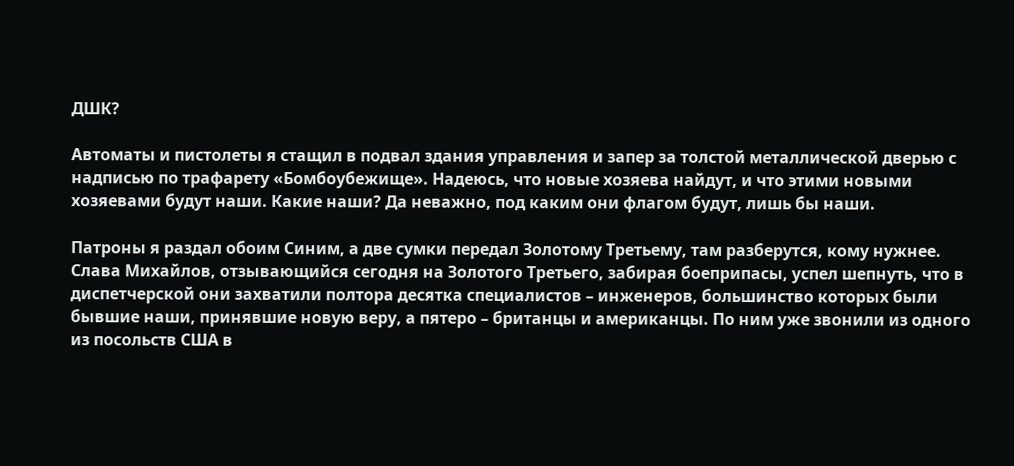ДШК?

Автоматы и пистолеты я стащил в подвал здания управления и запер за толстой металлической дверью с надписью по трафарету «Бомбоубежище». Надеюсь, что новые хозяева найдут, и что этими новыми хозяевами будут наши. Какие наши? Да неважно, под каким они флагом будут, лишь бы наши.

Патроны я раздал обоим Синим, а две сумки передал Золотому Третьему, там разберутся, кому нужнее. Слава Михайлов, отзывающийся сегодня на Золотого Третьего, забирая боеприпасы, успел шепнуть, что в диспетчерской они захватили полтора десятка специалистов – инженеров, большинство которых были бывшие наши, принявшие новую веру, а пятеро – британцы и американцы. По ним уже звонили из одного из посольств США в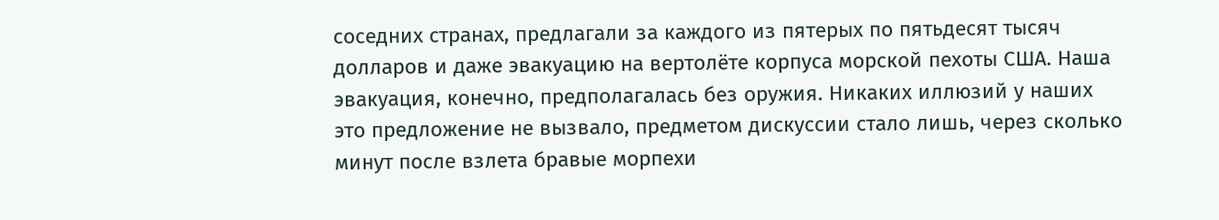соседних странах, предлагали за каждого из пятерых по пятьдесят тысяч долларов и даже эвакуацию на вертолёте корпуса морской пехоты США. Наша эвакуация, конечно, предполагалась без оружия. Никаких иллюзий у наших это предложение не вызвало, предметом дискуссии стало лишь, через сколько минут после взлета бравые морпехи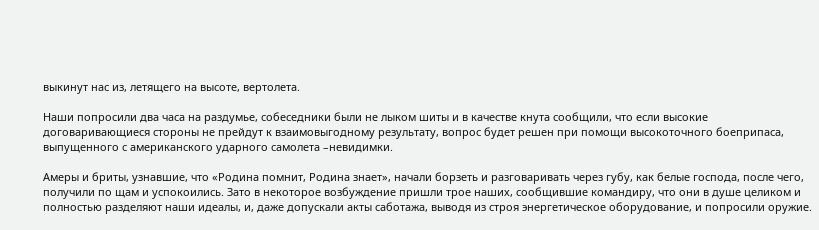выкинут нас из, летящего на высоте, вертолета.

Наши попросили два часа на раздумье, собеседники были не лыком шиты и в качестве кнута сообщили, что если высокие договаривающиеся стороны не прейдут к взаимовыгодному результату, вопрос будет решен при помощи высокоточного боеприпаса, выпущенного с американского ударного самолета –невидимки.

Амеры и бриты, узнавшие, что «Родина помнит, Родина знает», начали борзеть и разговаривать через губу, как белые господа, после чего, получили по щам и успокоились. Зато в некоторое возбуждение пришли трое наших, сообщившие командиру, что они в душе целиком и полностью разделяют наши идеалы, и, даже допускали акты саботажа, выводя из строя энергетическое оборудование, и попросили оружие.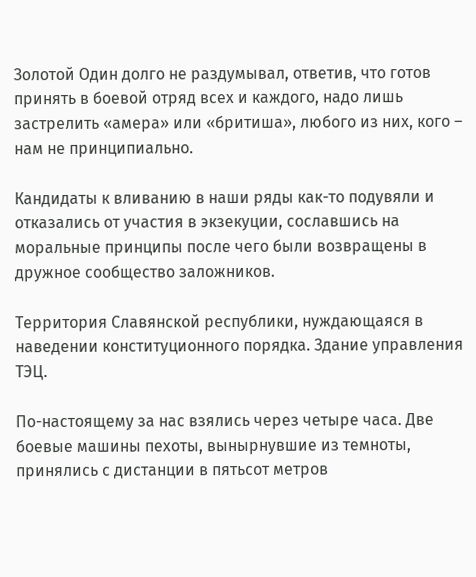Золотой Один долго не раздумывал, ответив, что готов принять в боевой отряд всех и каждого, надо лишь застрелить «амера» или «бритиша», любого из них, кого – нам не принципиально.

Кандидаты к вливанию в наши ряды как-то подувяли и отказались от участия в экзекуции, сославшись на моральные принципы после чего были возвращены в дружное сообщество заложников.

Территория Славянской республики, нуждающаяся в наведении конституционного порядка. Здание управления ТЭЦ.

По-настоящему за нас взялись через четыре часа. Две боевые машины пехоты, вынырнувшие из темноты, принялись с дистанции в пятьсот метров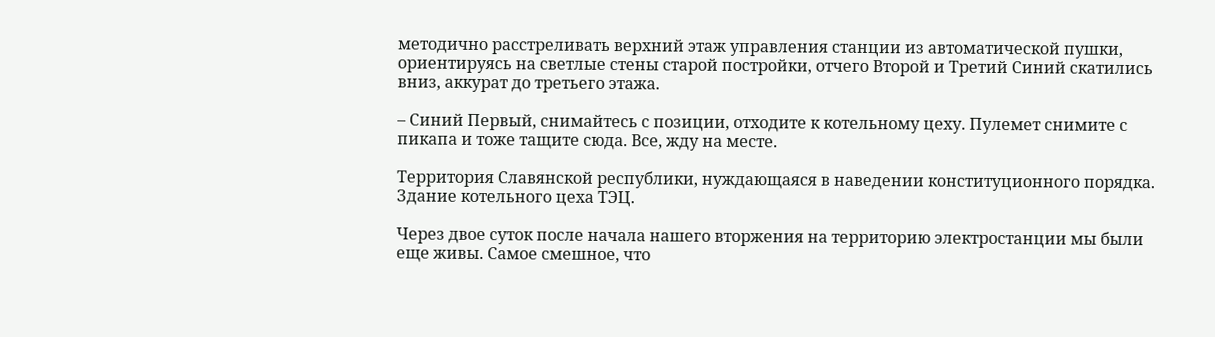методично расстреливать верхний этаж управления станции из автоматической пушки, ориентируясь на светлые стены старой постройки, отчего Второй и Третий Синий скатились вниз, аккурат до третьего этажа.

– Синий Первый, снимайтесь с позиции, отходите к котельному цеху. Пулемет снимите с пикапа и тоже тащите сюда. Все, жду на месте.

Территория Славянской республики, нуждающаяся в наведении конституционного порядка. Здание котельного цеха ТЭЦ.

Через двое суток после начала нашего вторжения на территорию электростанции мы были еще живы. Самое смешное, что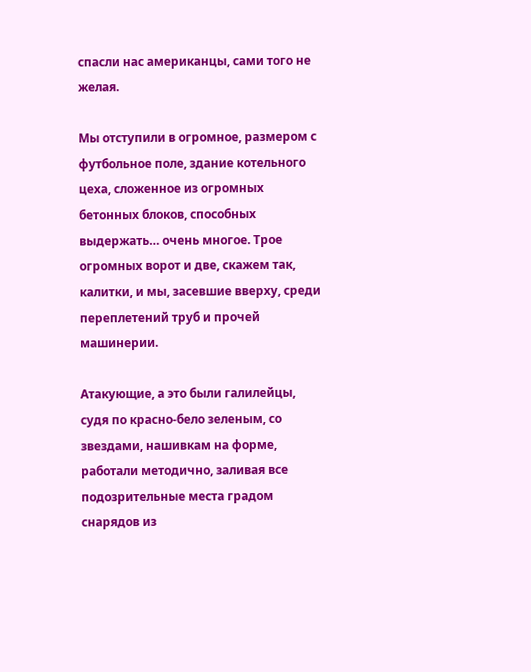спасли нас американцы, сами того не желая.

Мы отступили в огромное, размером с футбольное поле, здание котельного цеха, сложенное из огромных бетонных блоков, способных выдержать… очень многое. Трое огромных ворот и две, скажем так, калитки, и мы, засевшие вверху, среди переплетений труб и прочей машинерии.

Атакующие, а это были галилейцы, судя по красно-бело зеленым, со звездами, нашивкам на форме, работали методично, заливая все подозрительные места градом снарядов из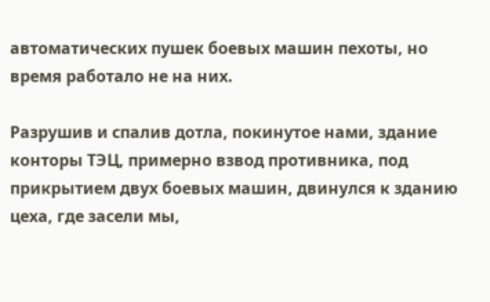автоматических пушек боевых машин пехоты, но время работало не на них.

Разрушив и спалив дотла, покинутое нами, здание конторы ТЭЦ, примерно взвод противника, под прикрытием двух боевых машин, двинулся к зданию цеха, где засели мы,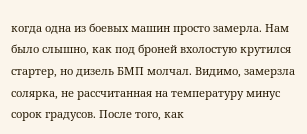когда одна из боевых машин просто замерла. Нам было слышно, как под броней вхолостую крутился стартер, но дизель БМП молчал. Видимо, замерзла солярка, не рассчитанная на температуру минус сорок градусов. После того, как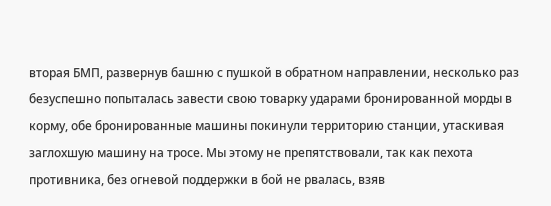вторая БМП, развернув башню с пушкой в обратном направлении, несколько раз безуспешно попыталась завести свою товарку ударами бронированной морды в корму, обе бронированные машины покинули территорию станции, утаскивая заглохшую машину на тросе. Мы этому не препятствовали, так как пехота противника, без огневой поддержки в бой не рвалась, взяв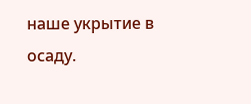наше укрытие в осаду.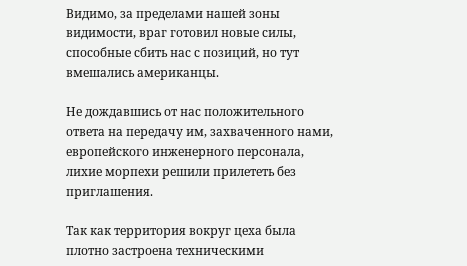Видимо, за пределами нашей зоны видимости, враг готовил новые силы, способные сбить нас с позиций, но тут вмешались американцы.

Не дождавшись от нас положительного ответа на передачу им, захваченного нами, европейского инженерного персонала, лихие морпехи решили прилететь без приглашения.

Так как территория вокруг цеха была плотно застроена техническими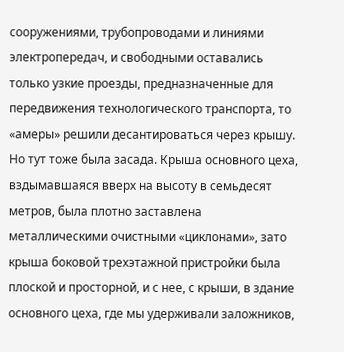сооружениями, трубопроводами и линиями электропередач, и свободными оставались только узкие проезды, предназначенные для передвижения технологического транспорта, то «амеры» решили десантироваться через крышу. Но тут тоже была засада. Крыша основного цеха, вздымавшаяся вверх на высоту в семьдесят метров, была плотно заставлена металлическими очистными «циклонами», зато крыша боковой трехэтажной пристройки была плоской и просторной, и с нее, с крыши, в здание основного цеха, где мы удерживали заложников,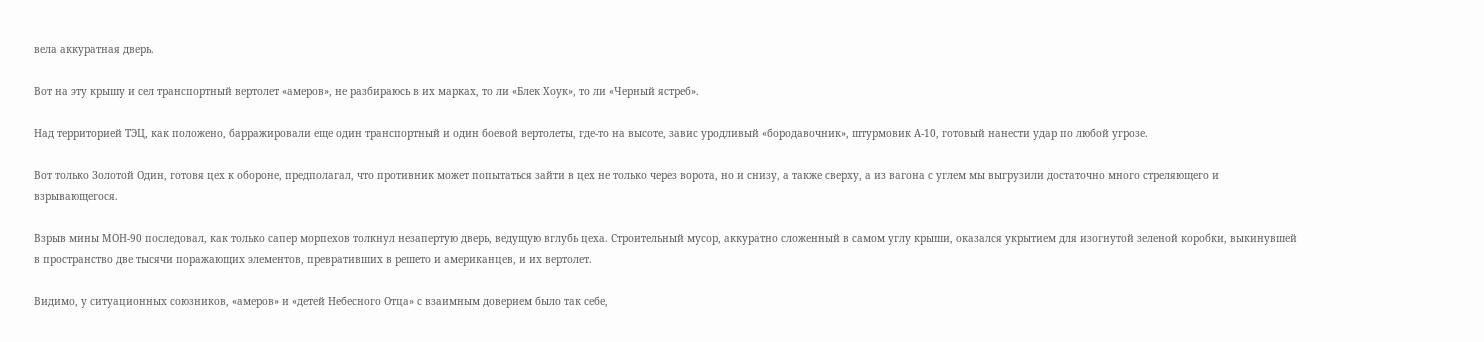вела аккуратная дверь.

Вот на эту крышу и сел транспортный вертолет «амеров», не разбираюсь в их марках, то ли «Блек Хоук», то ли «Черный ястреб».

Над территорией ТЭЦ, как положено, барражировали еще один транспортный и один боевой вертолеты, где-то на высоте, завис уродливый «бородавочник», штурмовик А-10, готовый нанести удар по любой угрозе.

Вот только Золотой Один, готовя цех к обороне, предполагал, что противник может попытаться зайти в цех не только через ворота, но и снизу, а также сверху, а из вагона с углем мы выгрузили достаточно много стреляющего и взрывающегося.

Взрыв мины МОН-90 последовал, как только сапер морпехов толкнул незапертую дверь, ведущую вглубь цеха. Строительный мусор, аккуратно сложенный в самом углу крыши, оказался укрытием для изогнутой зеленой коробки, выкинувшей в пространство две тысячи поражающих элементов, превративших в решето и американцев, и их вертолет.

Видимо, у ситуационных союзников, «амеров» и «детей Небесного Отца» с взаимным доверием было так себе,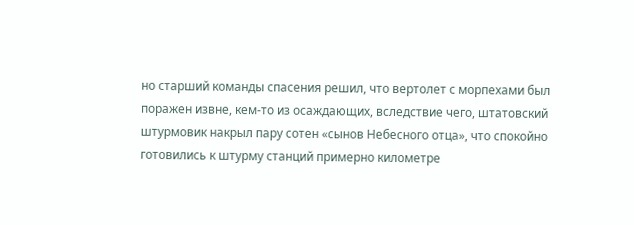но старший команды спасения решил, что вертолет с морпехами был поражен извне, кем-то из осаждающих, вследствие чего, штатовский штурмовик накрыл пару сотен «сынов Небесного отца», что спокойно готовились к штурму станций примерно километре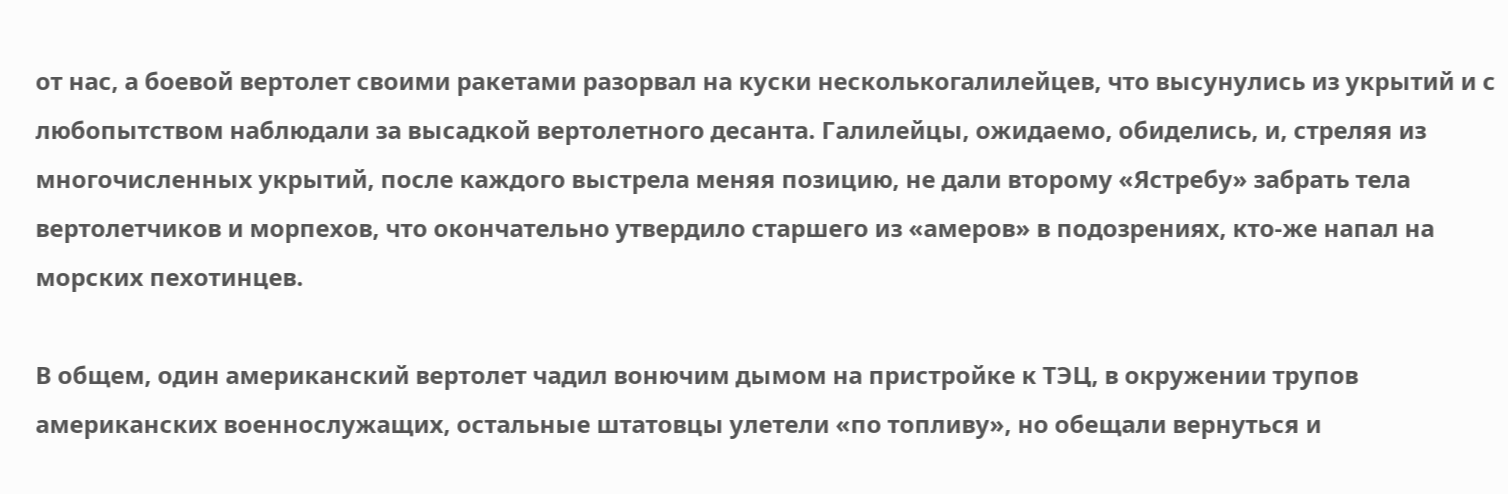от нас, а боевой вертолет своими ракетами разорвал на куски несколькогалилейцев, что высунулись из укрытий и с любопытством наблюдали за высадкой вертолетного десанта. Галилейцы, ожидаемо, обиделись, и, стреляя из многочисленных укрытий, после каждого выстрела меняя позицию, не дали второму «Ястребу» забрать тела вертолетчиков и морпехов, что окончательно утвердило старшего из «амеров» в подозрениях, кто-же напал на морских пехотинцев.

В общем, один американский вертолет чадил вонючим дымом на пристройке к ТЭЦ, в окружении трупов американских военнослужащих, остальные штатовцы улетели «по топливу», но обещали вернуться и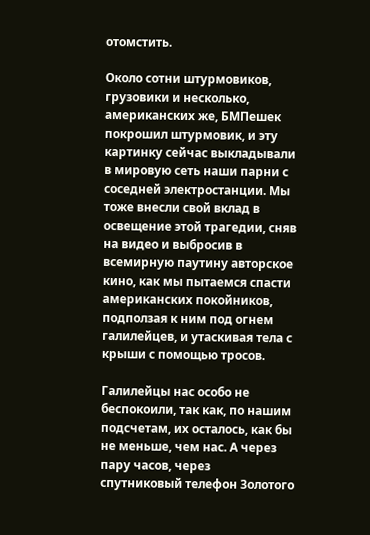отомстить.

Около сотни штурмовиков, грузовики и несколько, американских же, БМПешек покрошил штурмовик, и эту картинку сейчас выкладывали в мировую сеть наши парни с соседней электростанции. Мы тоже внесли свой вклад в освещение этой трагедии, сняв на видео и выбросив в всемирную паутину авторское кино, как мы пытаемся спасти американских покойников, подползая к ним под огнем галилейцев, и утаскивая тела с крыши с помощью тросов.

Галилейцы нас особо не беспокоили, так как, по нашим подсчетам, их осталось, как бы не меньше, чем нас. А через пару часов, через спутниковый телефон Золотого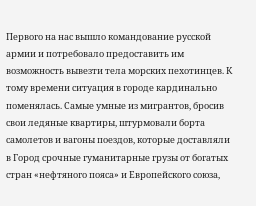Первого на нас вышло командование русской армии и потребовало предоставить им возможность вывезти тела морских пехотинцев. К тому времени ситуация в городе кардинально поменялась. Самые умные из мигрантов, бросив свои ледяные квартиры, штурмовали борта самолетов и вагоны поездов, которые доставляли в Город срочные гуманитарные грузы от богатых стран «нефтяного пояса» и Европейского союза,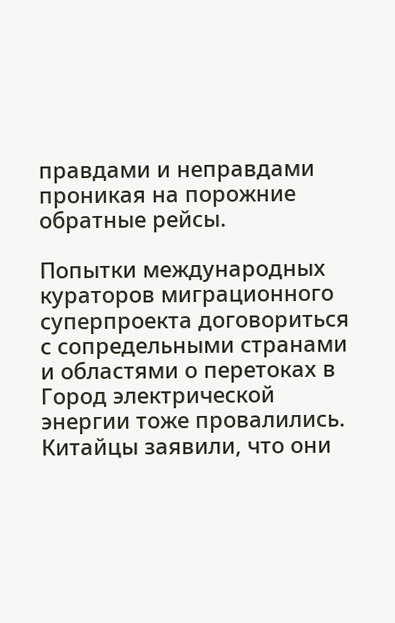правдами и неправдами проникая на порожние обратные рейсы.

Попытки международных кураторов миграционного суперпроекта договориться с сопредельными странами и областями о перетоках в Город электрической энергии тоже провалились. Китайцы заявили, что они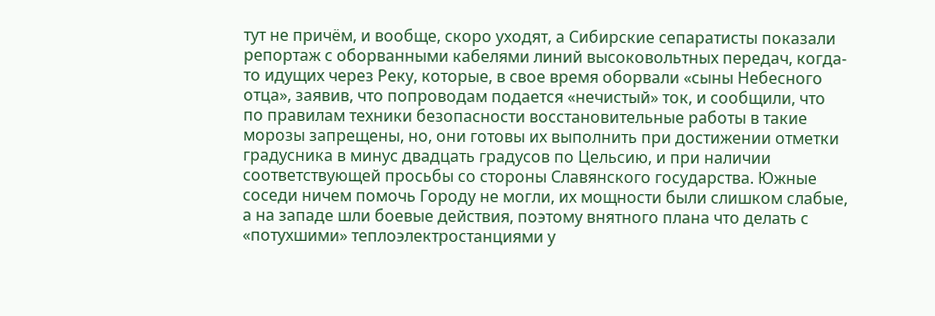тут не причём, и вообще, скоро уходят, а Сибирские сепаратисты показали репортаж с оборванными кабелями линий высоковольтных передач, когда-то идущих через Реку, которые, в свое время оборвали «сыны Небесного отца», заявив, что попроводам подается «нечистый» ток, и сообщили, что по правилам техники безопасности восстановительные работы в такие морозы запрещены, но, они готовы их выполнить при достижении отметки градусника в минус двадцать градусов по Цельсию, и при наличии соответствующей просьбы со стороны Славянского государства. Южные соседи ничем помочь Городу не могли, их мощности были слишком слабые, а на западе шли боевые действия, поэтому внятного плана что делать с «потухшими» теплоэлектростанциями у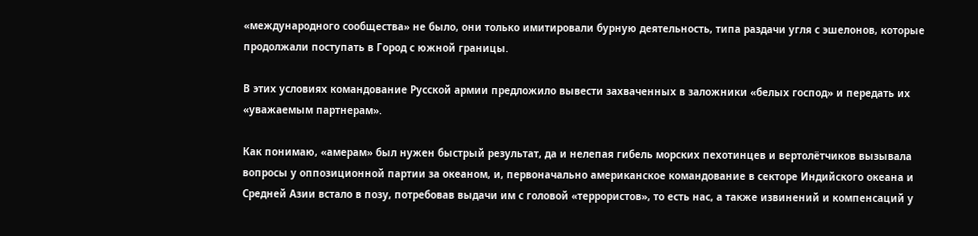«международного сообщества» не было, они только имитировали бурную деятельность, типа раздачи угля с эшелонов, которые продолжали поступать в Город с южной границы.

В этих условиях командование Русской армии предложило вывести захваченных в заложники «белых господ» и передать их «уважаемым партнерам».

Как понимаю, «амерам» был нужен быстрый результат, да и нелепая гибель морских пехотинцев и вертолётчиков вызывала вопросы у оппозиционной партии за океаном, и, первоначально американское командование в секторе Индийского океана и Средней Азии встало в позу, потребовав выдачи им с головой «террористов», то есть нас, а также извинений и компенсаций у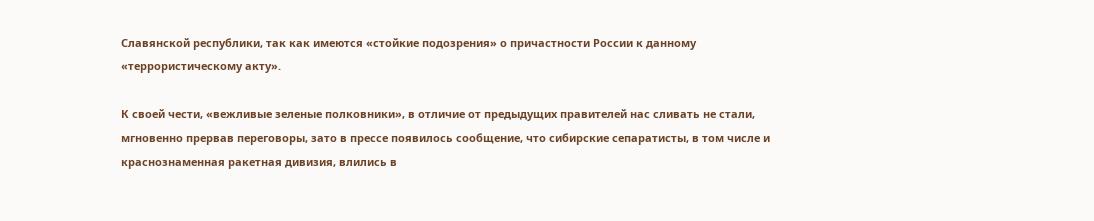Славянской республики, так как имеются «стойкие подозрения» о причастности России к данному «террористическому акту».

К своей чести, «вежливые зеленые полковники», в отличие от предыдущих правителей нас сливать не стали, мгновенно прервав переговоры, зато в прессе появилось сообщение, что сибирские сепаратисты, в том числе и краснознаменная ракетная дивизия, влились в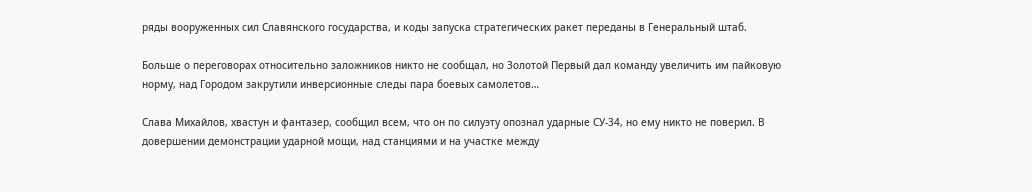ряды вооруженных сил Славянского государства, и коды запуска стратегических ракет переданы в Генеральный штаб.

Больше о переговорах относительно заложников никто не сообщал, но Золотой Первый дал команду увеличить им пайковую норму, над Городом закрутили инверсионные следы пара боевых самолетов…

Слава Михайлов, хвастун и фантазер, сообщил всем, что он по силуэту опознал ударные СУ-34, но ему никто не поверил. В довершении демонстрации ударной мощи, над станциями и на участке между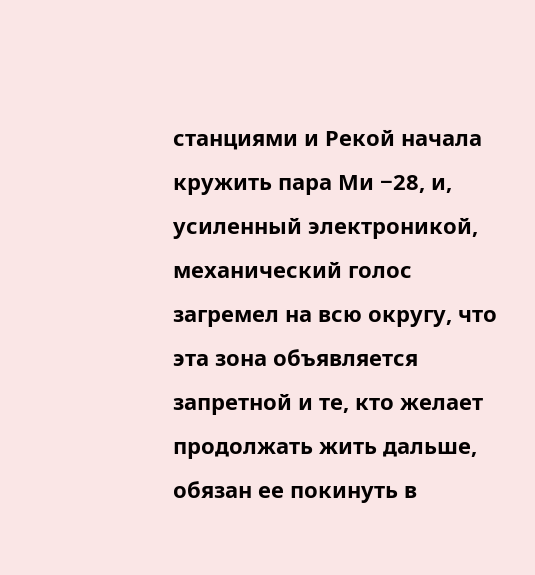станциями и Рекой начала кружить пара Ми −28, и, усиленный электроникой, механический голос загремел на всю округу, что эта зона объявляется запретной и те, кто желает продолжать жить дальше, обязан ее покинуть в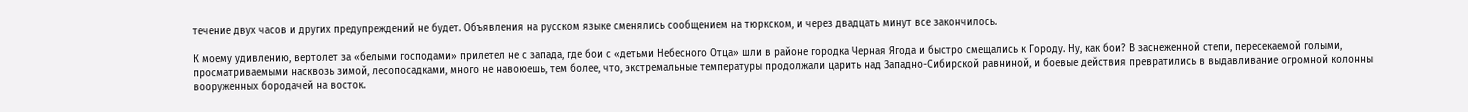течение двух часов и других предупреждений не будет. Объявления на русском языке сменялись сообщением на тюркском, и через двадцать минут все закончилось.

К моему удивлению, вертолет за «белыми господами» прилетел не с запада, где бои с «детьми Небесного Отца» шли в районе городка Черная Ягода и быстро смещались к Городу. Ну, как бои? В заснеженной степи, пересекаемой голыми, просматриваемыми насквозь зимой, лесопосадками, много не навоюешь, тем более, что, экстремальные температуры продолжали царить над Западно-Сибирской равниной, и боевые действия превратились в выдавливание огромной колонны вооруженных бородачей на восток.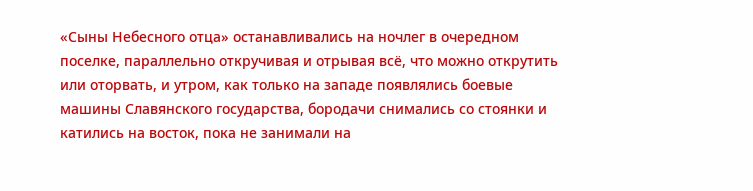«Сыны Небесного отца» останавливались на ночлег в очередном поселке, параллельно откручивая и отрывая всё, что можно открутить или оторвать, и утром, как только на западе появлялись боевые машины Славянского государства, бородачи снимались со стоянки и катились на восток, пока не занимали на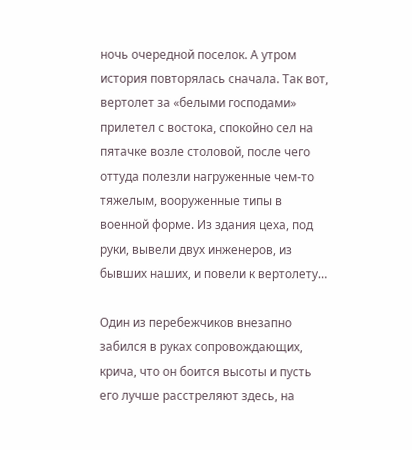ночь очередной поселок. А утром история повторялась сначала. Так вот, вертолет за «белыми господами» прилетел с востока, спокойно сел на пятачке возле столовой, после чего оттуда полезли нагруженные чем-то тяжелым, вооруженные типы в военной форме. Из здания цеха, под руки, вывели двух инженеров, из бывших наших, и повели к вертолету…

Один из перебежчиков внезапно забился в руках сопровождающих, крича, что он боится высоты и пусть его лучше расстреляют здесь, на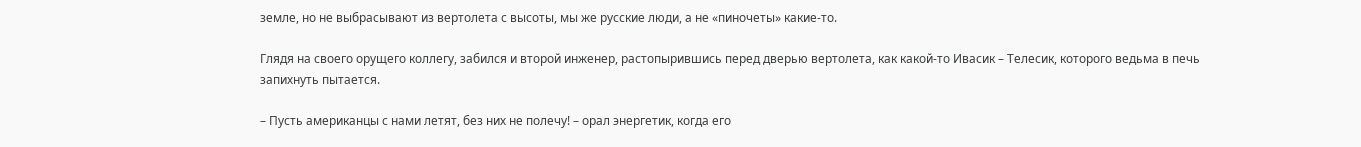земле, но не выбрасывают из вертолета с высоты, мы же русские люди, а не «пиночеты» какие-то.

Глядя на своего орущего коллегу, забился и второй инженер, растопырившись перед дверью вертолета, как какой-то Ивасик – Телесик, которого ведьма в печь запихнуть пытается.

– Пусть американцы с нами летят, без них не полечу! – орал энергетик, когда его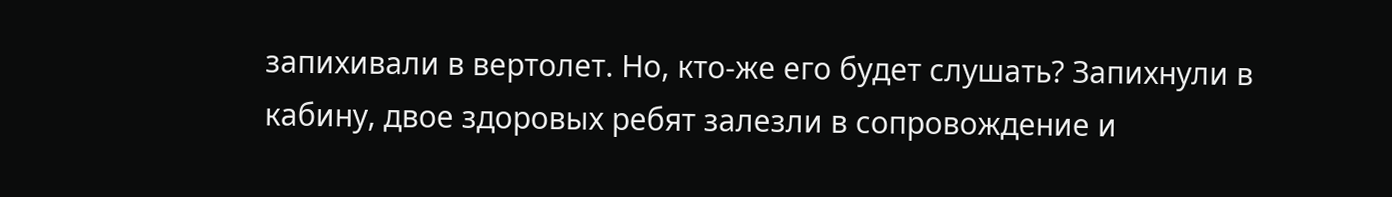запихивали в вертолет. Но, кто-же его будет слушать? Запихнули в кабину, двое здоровых ребят залезли в сопровождение и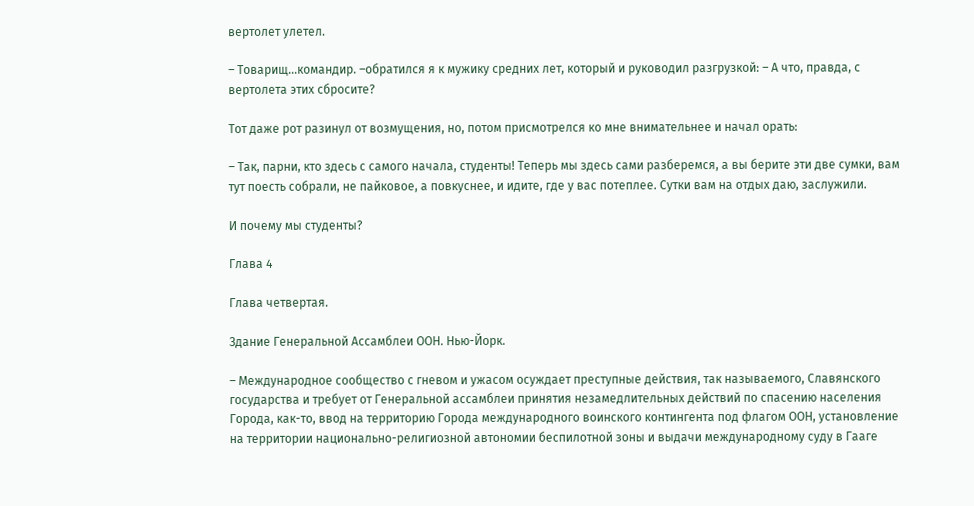вертолет улетел.

– Товарищ…командир. –обратился я к мужику средних лет, который и руководил разгрузкой: – А что, правда, с вертолета этих сбросите?

Тот даже рот разинул от возмущения, но, потом присмотрелся ко мне внимательнее и начал орать:

– Так, парни, кто здесь с самого начала, студенты! Теперь мы здесь сами разберемся, а вы берите эти две сумки, вам тут поесть собрали, не пайковое, а повкуснее, и идите, где у вас потеплее. Сутки вам на отдых даю, заслужили.

И почему мы студенты?

Глава 4

Глава четвертая.

Здание Генеральной Ассамблеи ООН. Нью-Йорк.

– Международное сообщество с гневом и ужасом осуждает преступные действия, так называемого, Славянского государства и требует от Генеральной ассамблеи принятия незамедлительных действий по спасению населения Города, как-то, ввод на территорию Города международного воинского контингента под флагом ООН, установление на территории национально-религиозной автономии беспилотной зоны и выдачи международному суду в Гааге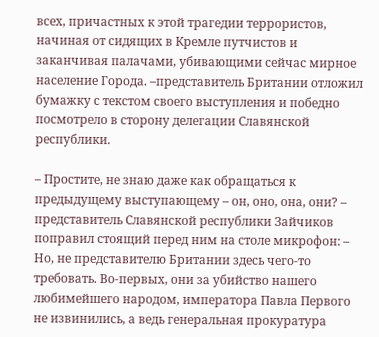всех, причастных к этой трагедии террористов, начиная от сидящих в Кремле путчистов и заканчивая палачами, убивающими сейчас мирное население Города. –представитель Британии отложил бумажку с текстом своего выступления и победно посмотрело в сторону делегации Славянской республики.

– Простите, не знаю даже как обращаться к предыдущему выступающему – он, оно, она, они? – представитель Славянской республики Зайчиков поправил стоящий перед ним на столе микрофон: – Но, не представителю Британии здесь чего-то требовать. Во-первых, они за убийство нашего любимейшего народом, императора Павла Первого не извинились, а ведь генеральная прокуратура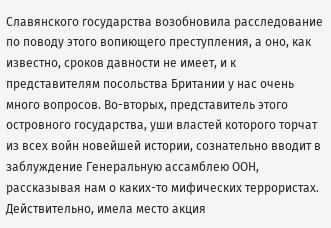Славянского государства возобновила расследование по поводу этого вопиющего преступления, а оно, как известно, сроков давности не имеет, и к представителям посольства Британии у нас очень много вопросов. Во-вторых, представитель этого островного государства, уши властей которого торчат из всех войн новейшей истории, сознательно вводит в заблуждение Генеральную ассамблею ООН, рассказывая нам о каких-то мифических террористах. Действительно, имела место акция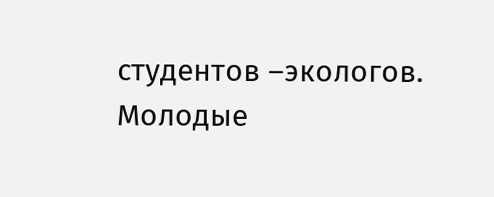студентов –экологов. Молодые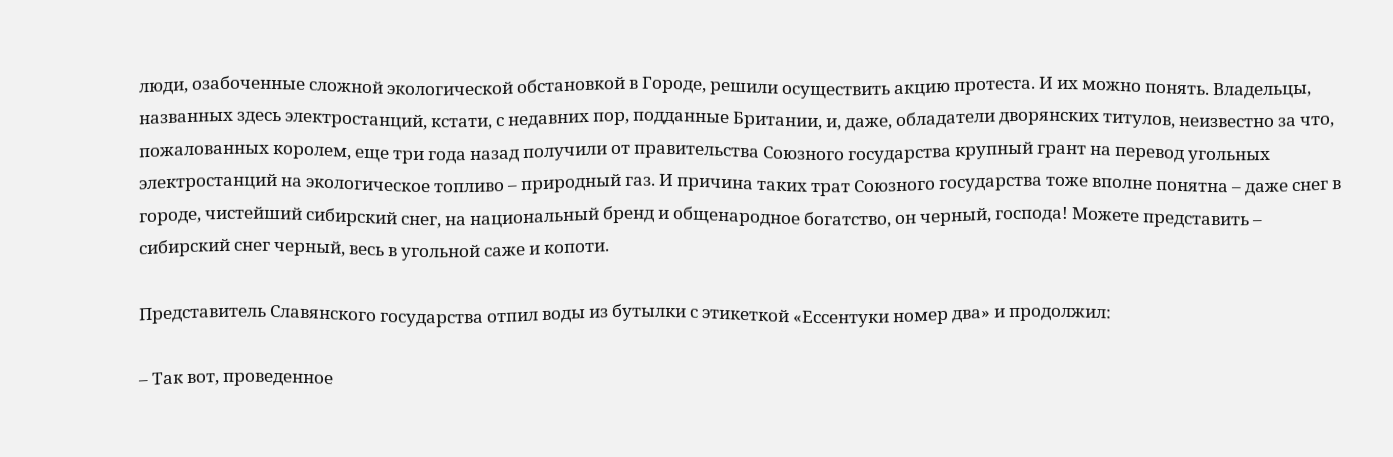люди, озабоченные сложной экологической обстановкой в Городе, решили осуществить акцию протеста. И их можно понять. Владельцы, названных здесь электростанций, кстати, с недавних пор, подданные Британии, и, даже, обладатели дворянских титулов, неизвестно за что, пожалованных королем, еще три года назад получили от правительства Союзного государства крупный грант на перевод угольных электростанций на экологическое топливо – природный газ. И причина таких трат Союзного государства тоже вполне понятна – даже снег в городе, чистейший сибирский снег, на национальный бренд и общенародное богатство, он черный, господа! Можете представить – сибирский снег черный, весь в угольной саже и копоти.

Представитель Славянского государства отпил воды из бутылки с этикеткой «Ессентуки номер два» и продолжил:

– Так вот, проведенное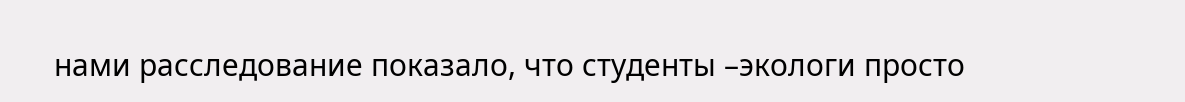нами расследование показало, что студенты –экологи просто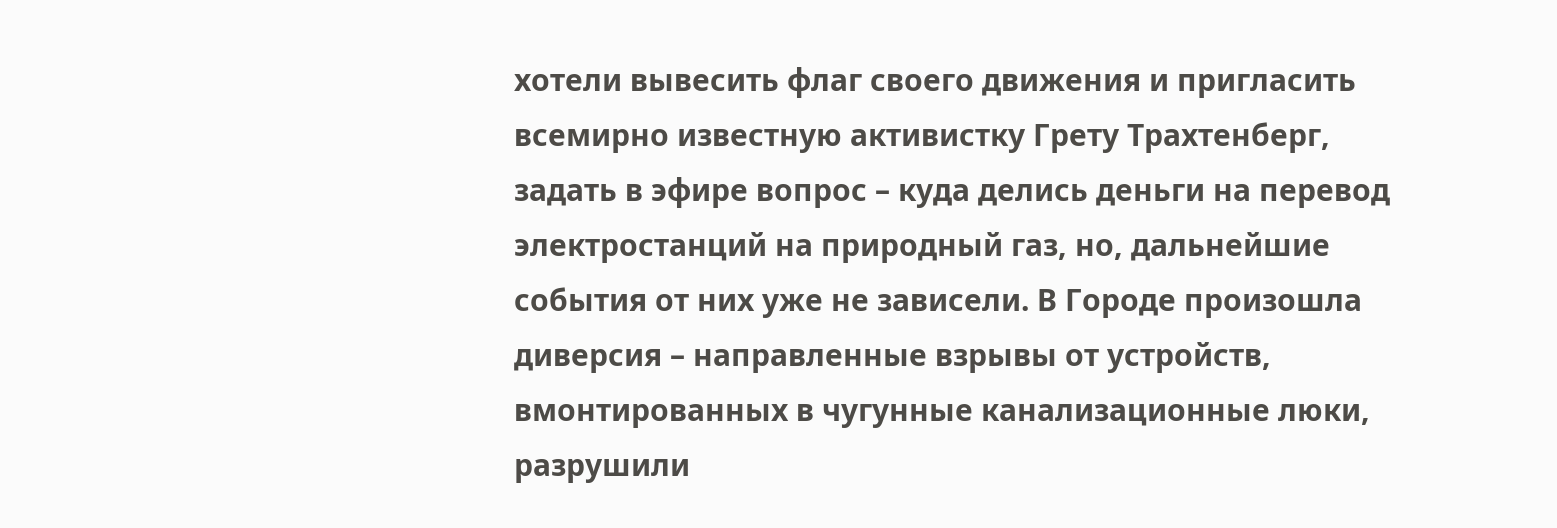хотели вывесить флаг своего движения и пригласить всемирно известную активистку Грету Трахтенберг, задать в эфире вопрос – куда делись деньги на перевод электростанций на природный газ, но, дальнейшие события от них уже не зависели. В Городе произошла диверсия – направленные взрывы от устройств, вмонтированных в чугунные канализационные люки, разрушили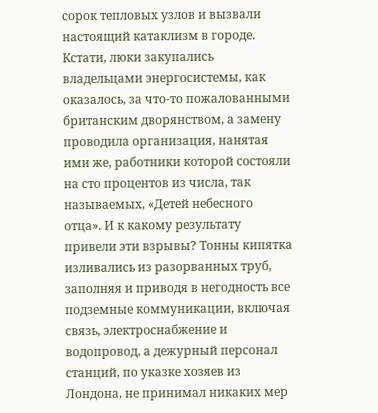сорок тепловых узлов и вызвали настоящий катаклизм в городе. Кстати, люки закупались владельцами энергосистемы, как оказалось, за что-то пожалованными британским дворянством, а замену проводила организация, нанятая ими же, работники которой состояли на сто процентов из числа, так называемых, «Детей небесного отца». И к какому результату привели эти взрывы? Тонны кипятка изливались из разорванных труб, заполняя и приводя в негодность все подземные коммуникации, включая связь, электроснабжение и водопровод, а дежурный персонал станций, по указке хозяев из Лондона, не принимал никаких мер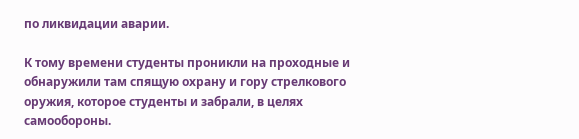по ликвидации аварии.

К тому времени студенты проникли на проходные и обнаружили там спящую охрану и гору стрелкового оружия, которое студенты и забрали, в целях самообороны.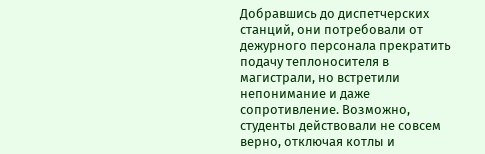Добравшись до диспетчерских станций, они потребовали от дежурного персонала прекратить подачу теплоносителя в магистрали, но встретили непонимание и даже сопротивление. Возможно, студенты действовали не совсем верно, отключая котлы и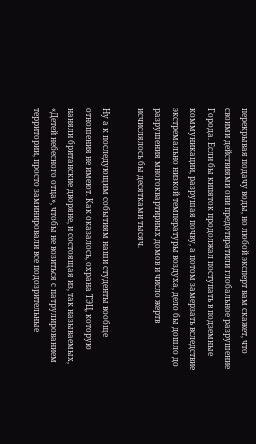перекрывая подачу воды, но любой эксперт вам скажет, что своими действиями они предотвратили глобальное разрушение Города. Если бы кипяток продолжал поступать в подземные коммуникации, разрушая почву, а потом замерзать вследствие экстремально низкой температуры воздуха, дело бы дошло до разрушения многоквартирных домов и число жертв исчислялось бы десятками тысяч.

Ну а к последующим событиям наши студенты вообще отношения не имеют. Как оказалось, охрана ТЭЦ, которую наняли британские дворяне, и состоящая из, так называемых, «Детей небесного отца», чтобы не возиться с патрулированием территории, просто заминировали все подозрительные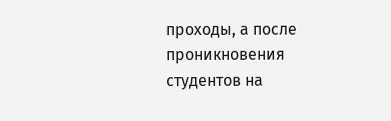проходы, а после проникновения студентов на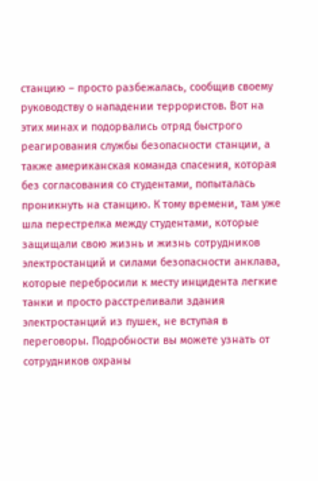станцию – просто разбежалась, сообщив своему руководству о нападении террористов. Вот на этих минах и подорвались отряд быстрого реагирования службы безопасности станции, а также американская команда спасения, которая без согласования со студентами, попыталась проникнуть на станцию. К тому времени, там уже шла перестрелка между студентами, которые защищали свою жизнь и жизнь сотрудников электростанций и силами безопасности анклава, которые перебросили к месту инцидента легкие танки и просто расстреливали здания электростанций из пушек, не вступая в переговоры. Подробности вы можете узнать от сотрудников охраны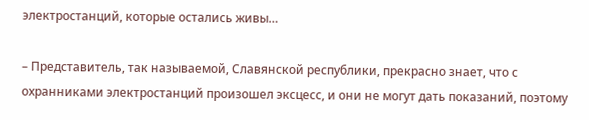электростанций, которые остались живы…

– Представитель, так называемой, Славянской республики, прекрасно знает, что с охранниками электростанций произошел эксцесс, и они не могут дать показаний, поэтому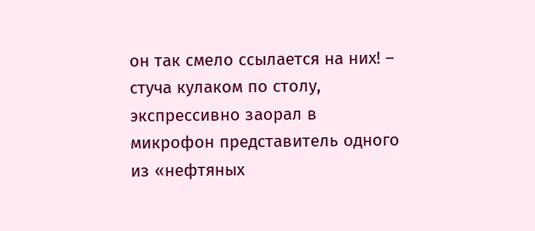он так смело ссылается на них! – стуча кулаком по столу, экспрессивно заорал в микрофон представитель одного из «нефтяных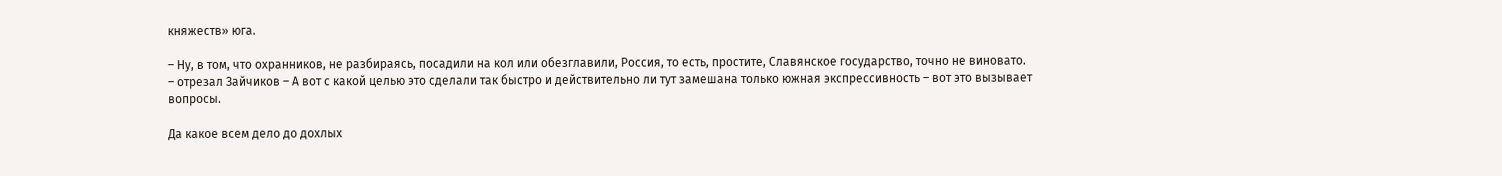княжеств» юга.

– Ну, в том, что охранников, не разбираясь, посадили на кол или обезглавили, Россия, то есть, простите, Славянское государство, точно не виновато. – отрезал Зайчиков – А вот с какой целью это сделали так быстро и действительно ли тут замешана только южная экспрессивность – вот это вызывает вопросы.

Да какое всем дело до дохлых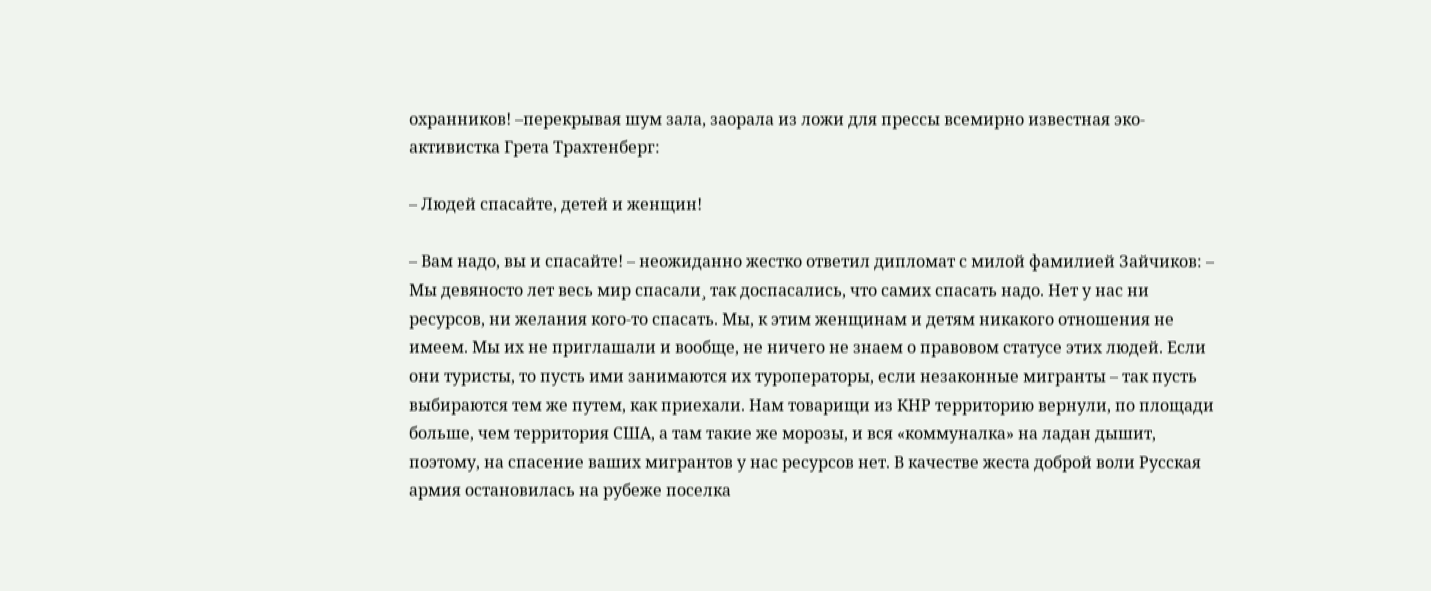охранников! –перекрывая шум зала, заорала из ложи для прессы всемирно известная эко-активистка Грета Трахтенберг:

– Людей спасайте, детей и женщин!

– Вам надо, вы и спасайте! – неожиданно жестко ответил дипломат с милой фамилией Зайчиков: – Мы девяносто лет весь мир спасали¸ так доспасались, что самих спасать надо. Нет у нас ни ресурсов, ни желания кого-то спасать. Мы, к этим женщинам и детям никакого отношения не имеем. Мы их не приглашали и вообще, не ничего не знаем о правовом статусе этих людей. Если они туристы, то пусть ими занимаются их туроператоры, если незаконные мигранты – так пусть выбираются тем же путем, как приехали. Нам товарищи из КНР территорию вернули, по площади больше, чем территория США, а там такие же морозы, и вся «коммуналка» на ладан дышит, поэтому, на спасение ваших мигрантов у нас ресурсов нет. В качестве жеста доброй воли Русская армия остановилась на рубеже поселка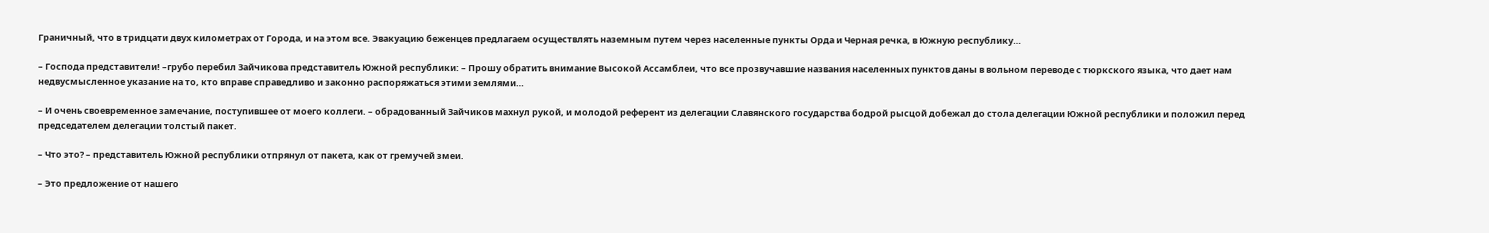Граничный, что в тридцати двух километрах от Города, и на этом все. Эвакуацию беженцев предлагаем осуществлять наземным путем через населенные пункты Орда и Черная речка, в Южную республику…

– Господа представители! –грубо перебил Зайчикова представитель Южной республики: – Прошу обратить внимание Высокой Ассамблеи, что все прозвучавшие названия населенных пунктов даны в вольном переводе с тюркского языка, что дает нам недвусмысленное указание на то, кто вправе справедливо и законно распоряжаться этими землями…

– И очень своевременное замечание, поступившее от моего коллеги. – обрадованный Зайчиков махнул рукой, и молодой референт из делегации Славянского государства бодрой рысцой добежал до стола делегации Южной республики и положил перед председателем делегации толстый пакет.

– Что это? – представитель Южной республики отпрянул от пакета, как от гремучей змеи.

– Это предложение от нашего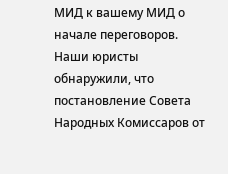МИД к вашему МИД о начале переговоров. Наши юристы обнаружили, что постановление Совета Народных Комиссаров от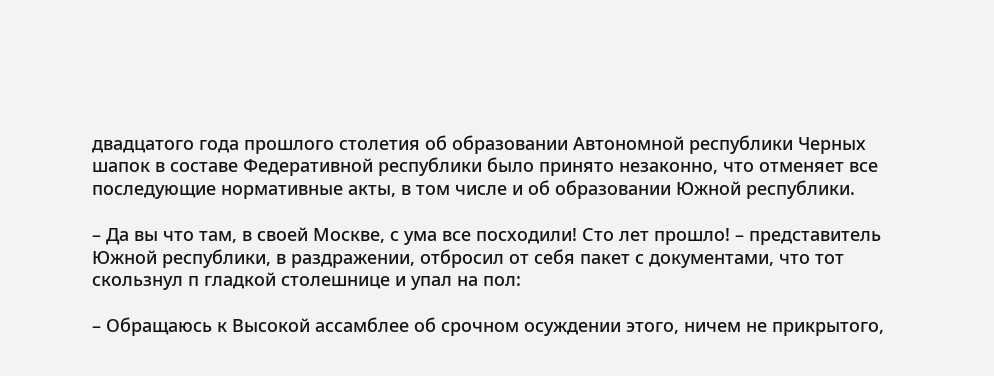двадцатого года прошлого столетия об образовании Автономной республики Черных шапок в составе Федеративной республики было принято незаконно, что отменяет все последующие нормативные акты, в том числе и об образовании Южной республики.

– Да вы что там, в своей Москве, с ума все посходили! Сто лет прошло! – представитель Южной республики, в раздражении, отбросил от себя пакет с документами, что тот скользнул п гладкой столешнице и упал на пол:

– Обращаюсь к Высокой ассамблее об срочном осуждении этого, ничем не прикрытого,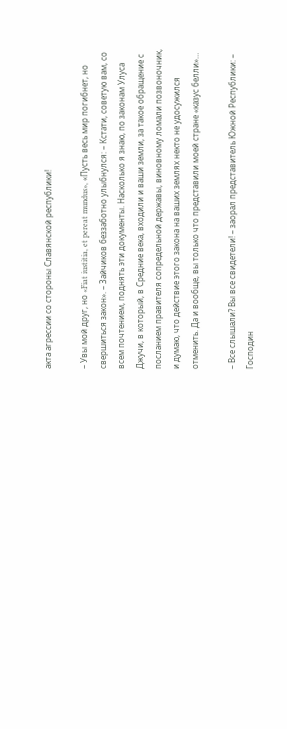акта агрессии со стороны Славянской республики!

– Увы мой друг, но «Fiat iustitia, et pereat mundus», «Пусть весь мир погибнет, но свершиться закон». – Зайчиков беззаботно улыбнулся: – Кстати, советую вам, со всем почтением, поднять эти документы. Насколько я знаю, по законам Улуса Джучи, в который, в Средние века, входили и ваши земли, за такое обращение с посланием правителя сопредельной державы, виновному ломали позвоночник, и думаю, что действие этого закона на ваших землях некто не удосужился отменить. Да и вообще, вы только что представили моей стране «казус белли»…

– Все слышали? Вы все свидетели! – заорал представитель Южной Республики: – Господин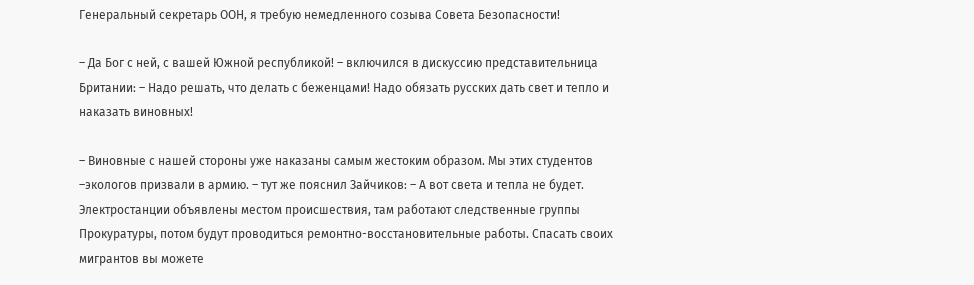Генеральный секретарь ООН, я требую немедленного созыва Совета Безопасности!

– Да Бог с ней, с вашей Южной республикой! – включился в дискуссию представительница Британии: – Надо решать, что делать с беженцами! Надо обязать русских дать свет и тепло и наказать виновных!

– Виновные с нашей стороны уже наказаны самым жестоким образом. Мы этих студентов –экологов призвали в армию. – тут же пояснил Зайчиков: – А вот света и тепла не будет. Электростанции объявлены местом происшествия, там работают следственные группы Прокуратуры, потом будут проводиться ремонтно-восстановительные работы. Спасать своих мигрантов вы можете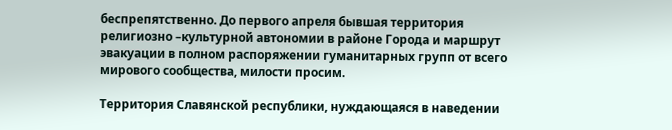беспрепятственно. До первого апреля бывшая территория религиозно –культурной автономии в районе Города и маршрут эвакуации в полном распоряжении гуманитарных групп от всего мирового сообщества, милости просим.

Территория Славянской республики, нуждающаяся в наведении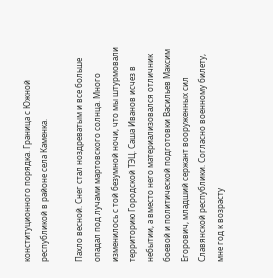конституционного порядка. Граница с Южной республикой в районе села Каменка.

Пахло весной. Снег стал ноздреватым и все больше опадал под лучами мартовского солнца. Много изменилось с той безумной ночи, что мы штурмовали территорию Городской ТЭЦ. Саша Иванов исчез в небытии, а вместо него материализовался отличник боевой и политической подготовки Васильев Максим Егорович, младший сержант вооруженных сил Славянской республики. Согласно военному билету, мне год к возрасту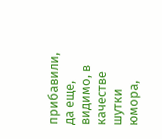прибавили, да еще, видимо, в качестве шутки юмора,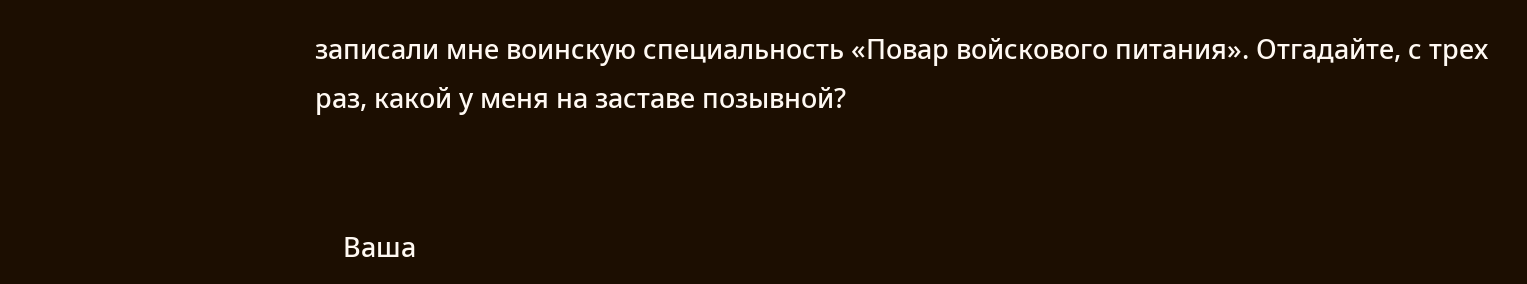записали мне воинскую специальность «Повар войскового питания». Отгадайте, с трех раз, какой у меня на заставе позывной?


    Ваша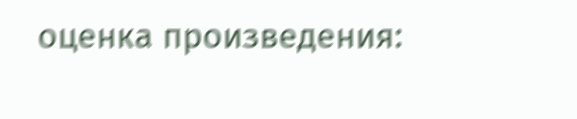оценка произведения: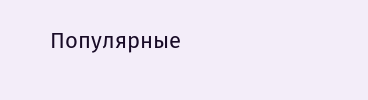Популярные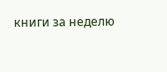книги за неделю